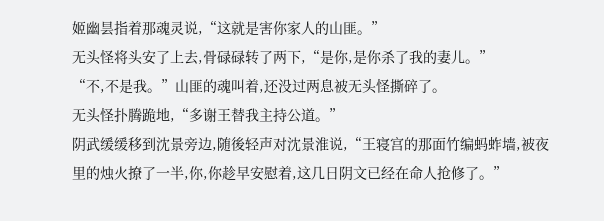姬幽昙指着那魂灵说,“这就是害你家人的山匪。”
无头怪将头安了上去,骨碌碌转了两下,“是你,是你杀了我的妻儿。”
“不,不是我。”山匪的魂叫着,还没过两息被无头怪撕碎了。
无头怪扑腾跪地,“多谢王替我主持公道。”
阴武缓缓移到沈景旁边,随後轻声对沈景淮说,“王寝宫的那面竹编蚂蚱墙,被夜里的烛火撩了一半,你,你趁早安慰着,这几日阴文已经在命人抢修了。”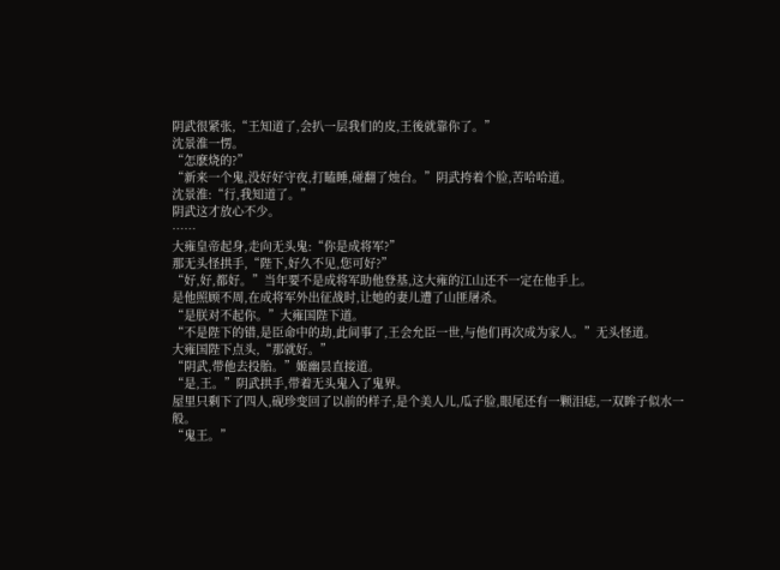阴武很紧张,“王知道了,会扒一层我们的皮,王後就靠你了。”
沈景淮一愣。
“怎麽烧的?”
“新来一个鬼,没好好守夜,打瞌睡,碰翻了烛台。”阴武挎着个脸,苦哈哈道。
沈景淮:“行,我知道了。”
阴武这才放心不少。
……
大雍皇帝起身,走向无头鬼:“你是成将军?”
那无头怪拱手,“陛下,好久不见,您可好?”
“好,好,都好。”当年要不是成将军助他登基,这大雍的江山还不一定在他手上。
是他照顾不周,在成将军外出征战时,让她的妻儿遭了山匪屠杀。
“是朕对不起你。”大雍国陛下道。
“不是陛下的错,是臣命中的劫,此间事了,王会允臣一世,与他们再次成为家人。”无头怪道。
大雍国陛下点头,“那就好。”
“阴武,带他去投胎。”姬幽昙直接道。
“是,王。”阴武拱手,带着无头鬼入了鬼界。
屋里只剩下了四人,砚珍变回了以前的样子,是个美人儿,瓜子脸,眼尾还有一颗泪痣,一双眸子似水一般。
“鬼王。”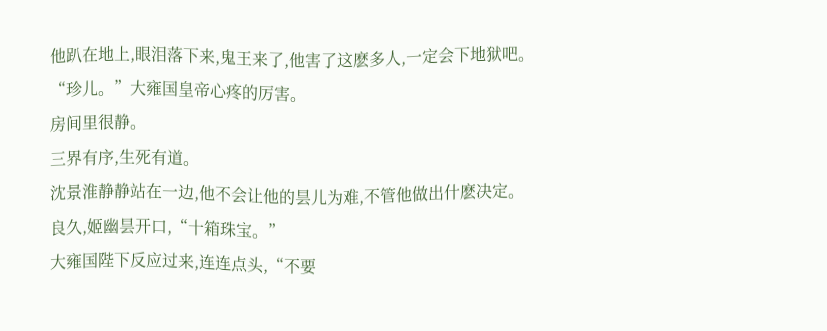他趴在地上,眼泪落下来,鬼王来了,他害了这麽多人,一定会下地狱吧。
“珍儿。”大雍国皇帝心疼的厉害。
房间里很静。
三界有序,生死有道。
沈景淮静静站在一边,他不会让他的昙儿为难,不管他做出什麽决定。
良久,姬幽昙开口,“十箱珠宝。”
大雍国陛下反应过来,连连点头,“不要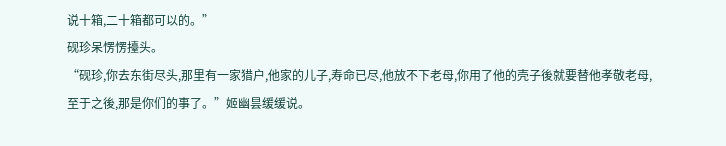说十箱,二十箱都可以的。”
砚珍呆愣愣擡头。
“砚珍,你去东街尽头,那里有一家猎户,他家的儿子,寿命已尽,他放不下老母,你用了他的壳子後就要替他孝敬老母,至于之後,那是你们的事了。”姬幽昙缓缓说。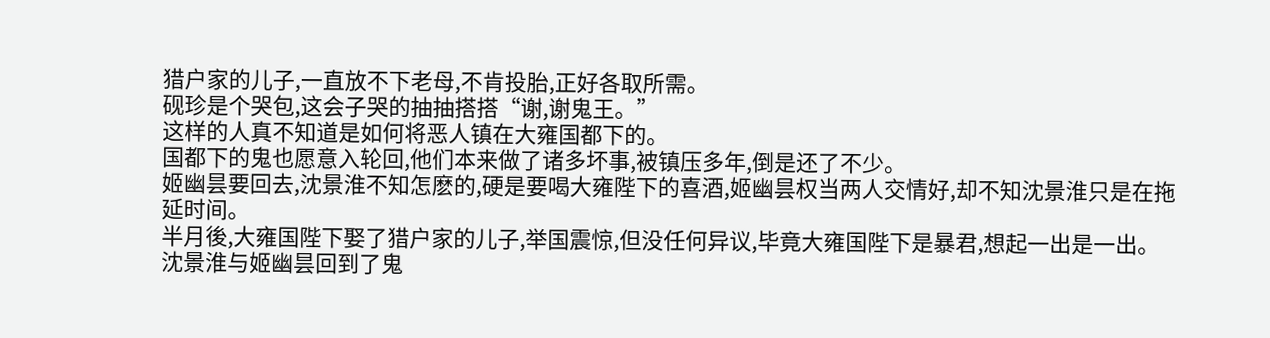猎户家的儿子,一直放不下老母,不肯投胎,正好各取所需。
砚珍是个哭包,这会子哭的抽抽搭搭“谢,谢鬼王。”
这样的人真不知道是如何将恶人镇在大雍国都下的。
国都下的鬼也愿意入轮回,他们本来做了诸多坏事,被镇压多年,倒是还了不少。
姬幽昙要回去,沈景淮不知怎麽的,硬是要喝大雍陛下的喜酒,姬幽昙权当两人交情好,却不知沈景淮只是在拖延时间。
半月後,大雍国陛下娶了猎户家的儿子,举国震惊,但没任何异议,毕竟大雍国陛下是暴君,想起一出是一出。
沈景淮与姬幽昙回到了鬼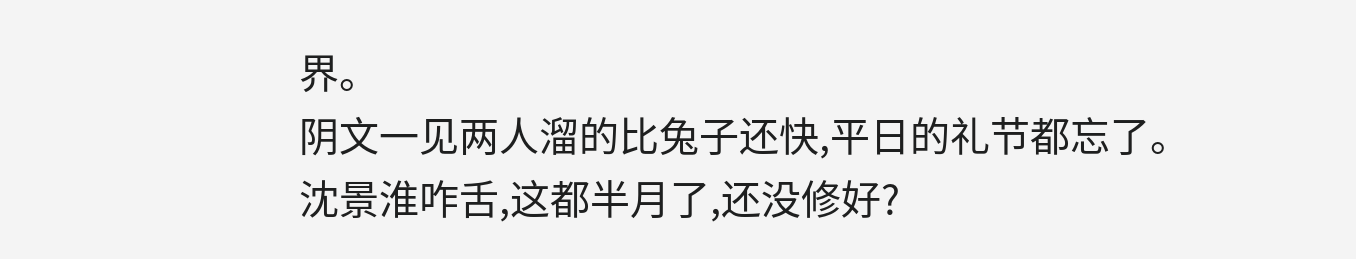界。
阴文一见两人溜的比兔子还快,平日的礼节都忘了。
沈景淮咋舌,这都半月了,还没修好?